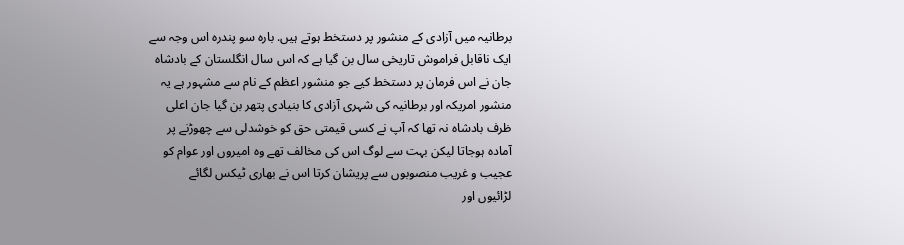برطانیہ میں آزادی کے منشور پر دستخط ہوتے ہیں. بارہ سو پندرہ اس وجہ سے ایک ناقابل فراموش تاریخی سال بن گیا ہے کہ اس سال انگلستان کے بادشاہ جان نے اس فرمان پر دستخط کیے جو منشور اعظم کے نام سے مشہور ہے یہ منشور امریکہ اور برطانیہ کی شہری آزادی کا بنیادی پتھر بن گیا جان اعلی ظرف بادشاہ نہ تھا کہ آپ نے کسی قیمتی حق کو خوشدلی سے چھوڑنے پر آمادہ ہوجاتا لیکن بہت سے لوگ اس کی مخالف تھے وہ امیروں اور عوام کو عجیب و غریب منصوبوں سے پریشان کرتا اس نے بھاری ٹیکس لگائے
لڑائیوں اور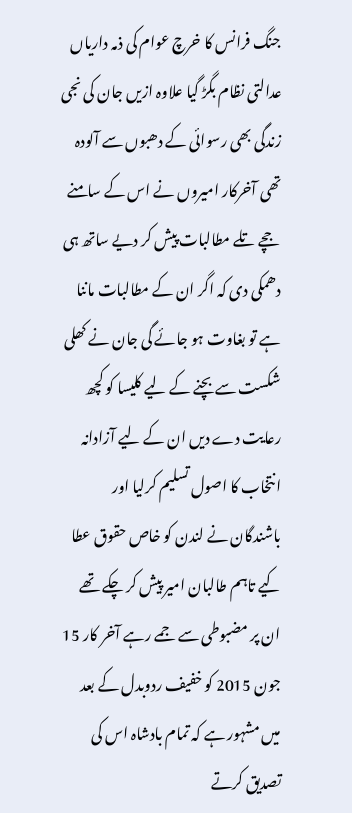جنگ فرانس کا خرچ عوام کی ذمہ داریاں عدالتی نظام بگڑ گیا علاوہ ازیں جان کی نجی زندگی بھی رسوائی کے دھبوں سے آلودہ تھی آخرکار امیروں نے اس کے سامنے جچے تلے مطالبات پیش کر دیے ساتھ ہی دھمکی دی کہ اگر ان کے مطالبات ماننا ہے تو بغاوت ہو جائے گی جان نے کھلی شکست سے بچنے کے لیے کلیسا کو کچھ رعایت دے دیں ان کے لیے آزادانہ انتخاب کا اصول تسلیم کرلیا اور باشندگان نے لندن کو خاص حقوق عطا کیے تاہم طالبان امیر پیش کر چکے تھے ان پر مضبوطی سے جمے رہے آخر کار 15 جون 2015 کو خفیف ردوبدل کے بعد میں مشہور ہے کہ تمام بادشاہ اس کی تصدیق کرتے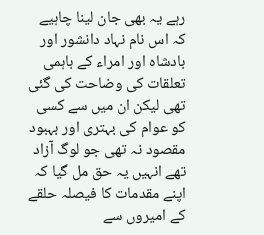رہے یہ بھی جان لینا چاہیے کہ اس نام نہاد دانشور اور بادشاہ اور امراء کے باہمی تعلقات کی وضاحت کی گئی تھی لیکن ان میں سے کسی کو عوام کی بہتری اور بہبود مقصود نہ تھی جو لوگ آزاد تھے انہیں یہ حق مل گیا کہ
اپنے مقدمات کا فیصلہ حلقے کے امیروں سے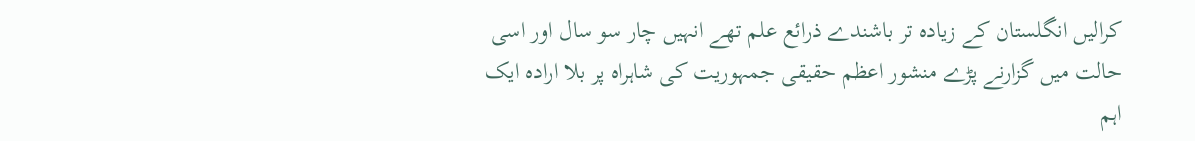کرالیں انگلستان کے زیادہ تر باشندے ذرائع علم تھے انہیں چار سو سال اور اسی حالت میں گزارنے پڑے منشور اعظم حقیقی جمہوریت کی شاہراہ پر بلا ارادہ ایک اہم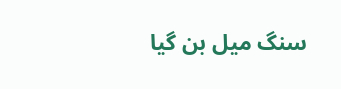سنگ میل بن گیا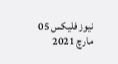نیوز فلیکس 05 مارچ 2021